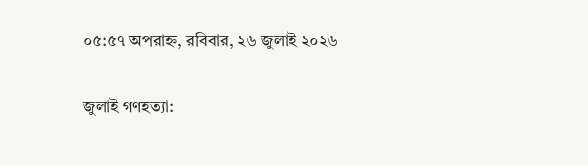০৫:৫৭ অপরাহ্ন, রবিবার, ২৬ জুলাই ২০২৬

জুলাই গণহত্যা: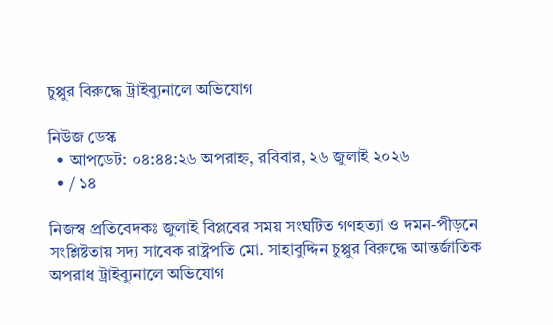চুপ্পুর বিরুদ্ধে ট্রাইব্যুনালে অভিযোগ

নিউজ ডেস্ক
  • আপডেট: ০৪:৪৪:২৬ অপরাহ্ন, রবিবার, ২৬ জুলাই ২০২৬
  • / ১৪

নিজস্ব প্রতিবেদকঃ জুলাই বিপ্লবের সময় সংঘটিত গণহত্যা ও দমন-পীড়নে সংশ্লিষ্টতায় সদ্য সাবেক রাষ্ট্রপতি মো. সাহাবুদ্দিন চুপ্পুর বিরুদ্ধে আন্তর্জাতিক অপরাধ ট্রাইব্যুনালে অভিযোগ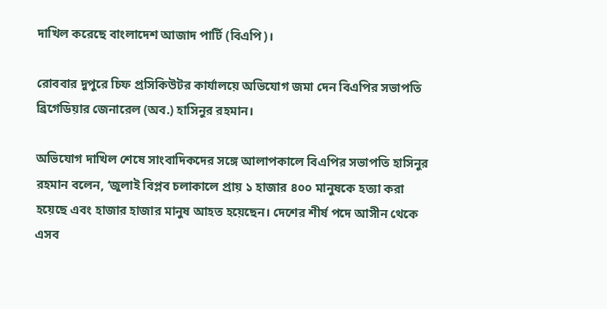দাখিল করেছে বাংলাদেশ আজাদ পার্টি (বিএপি)।

রোববার দুপুরে চিফ প্রসিকিউটর কার্যালয়ে অভিযোগ জমা দেন বিএপির সভাপতি ব্রিগেডিয়ার জেনারেল (অব.) হাসিনুর রহমান।

অভিযোগ দাখিল শেষে সাংবাদিকদের সঙ্গে আলাপকালে বিএপির সভাপতি হাসিনুর রহমান বলেন, ‘জুলাই বিপ্লব চলাকালে প্রায় ১ হাজার ৪০০ মানুষকে হত্যা করা হয়েছে এবং হাজার হাজার মানুষ আহত হয়েছেন। দেশের শীর্ষ পদে আসীন থেকে এসব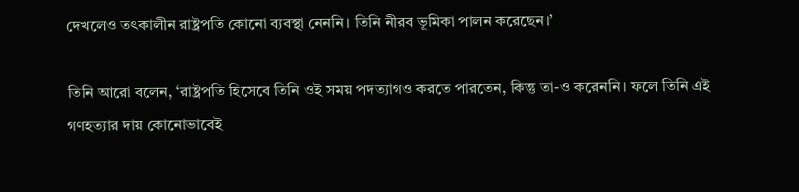দেখলেও তৎকালীন রাষ্ট্রপতি কোনো ব্যবস্থা নেননি। তিনি নীরব ভূমিকা পালন করেছেন।’

তিনি আরো বলেন, ‘রাষ্ট্রপতি হিসেবে তিনি ওই সময় পদত্যাগও করতে পারতেন, কিন্তু তা-ও করেননি। ফলে তিনি এই গণহত্যার দায় কোনোভাবেই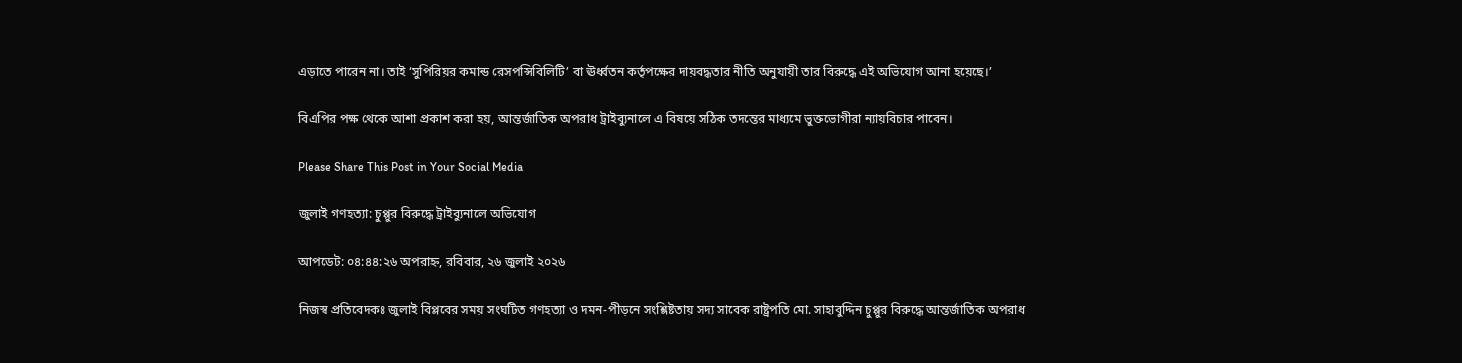এড়াতে পারেন না। তাই ‘সুপিরিয়র কমান্ড রেসপন্সিবিলিটি’ বা ঊর্ধ্বতন কর্তৃপক্ষের দায়বদ্ধতার নীতি অনুযায়ী তার বিরুদ্ধে এই অভিযোগ আনা হয়েছে।’

বিএপির পক্ষ থেকে আশা প্রকাশ করা হয়, আন্তর্জাতিক অপরাধ ট্রাইব্যুনালে এ বিষয়ে সঠিক তদন্তের মাধ্যমে ভুক্তভোগীরা ন্যায়বিচার পাবেন।

Please Share This Post in Your Social Media

জুলাই গণহত্যা: চুপ্পুর বিরুদ্ধে ট্রাইব্যুনালে অভিযোগ

আপডেট: ০৪:৪৪:২৬ অপরাহ্ন, রবিবার, ২৬ জুলাই ২০২৬

নিজস্ব প্রতিবেদকঃ জুলাই বিপ্লবের সময় সংঘটিত গণহত্যা ও দমন-পীড়নে সংশ্লিষ্টতায় সদ্য সাবেক রাষ্ট্রপতি মো. সাহাবুদ্দিন চুপ্পুর বিরুদ্ধে আন্তর্জাতিক অপরাধ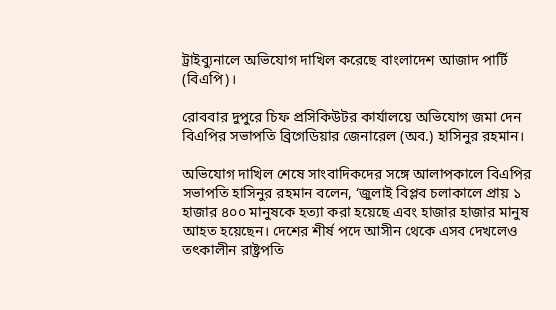ট্রাইব্যুনালে অভিযোগ দাখিল করেছে বাংলাদেশ আজাদ পার্টি (বিএপি)।

রোববার দুপুরে চিফ প্রসিকিউটর কার্যালয়ে অভিযোগ জমা দেন বিএপির সভাপতি ব্রিগেডিয়ার জেনারেল (অব.) হাসিনুর রহমান।

অভিযোগ দাখিল শেষে সাংবাদিকদের সঙ্গে আলাপকালে বিএপির সভাপতি হাসিনুর রহমান বলেন, ‘জুলাই বিপ্লব চলাকালে প্রায় ১ হাজার ৪০০ মানুষকে হত্যা করা হয়েছে এবং হাজার হাজার মানুষ আহত হয়েছেন। দেশের শীর্ষ পদে আসীন থেকে এসব দেখলেও তৎকালীন রাষ্ট্রপতি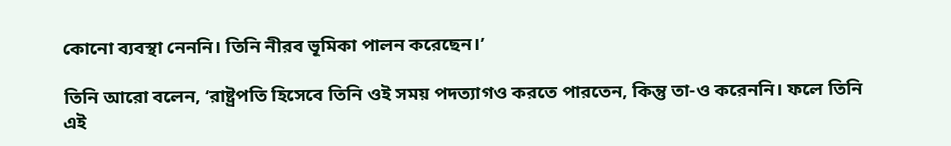কোনো ব্যবস্থা নেননি। তিনি নীরব ভূমিকা পালন করেছেন।’

তিনি আরো বলেন, ‘রাষ্ট্রপতি হিসেবে তিনি ওই সময় পদত্যাগও করতে পারতেন, কিন্তু তা-ও করেননি। ফলে তিনি এই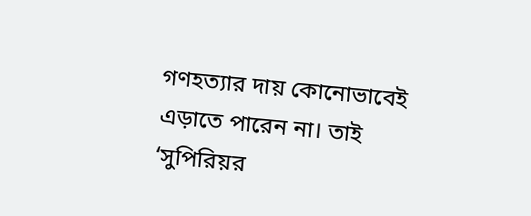গণহত্যার দায় কোনোভাবেই এড়াতে পারেন না। তাই ‘সুপিরিয়র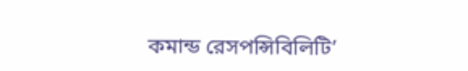কমান্ড রেসপন্সিবিলিটি’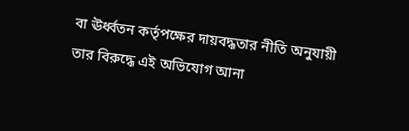বা ঊর্ধ্বতন কর্তৃপক্ষের দায়বদ্ধতার নীতি অনুযায়ী তার বিরুদ্ধে এই অভিযোগ আনা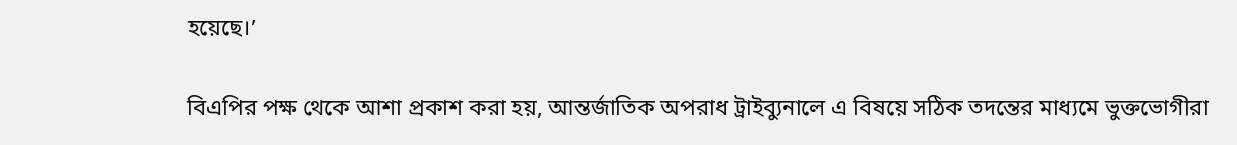হয়েছে।’

বিএপির পক্ষ থেকে আশা প্রকাশ করা হয়, আন্তর্জাতিক অপরাধ ট্রাইব্যুনালে এ বিষয়ে সঠিক তদন্তের মাধ্যমে ভুক্তভোগীরা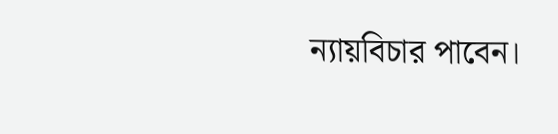ন্যায়বিচার পাবেন।